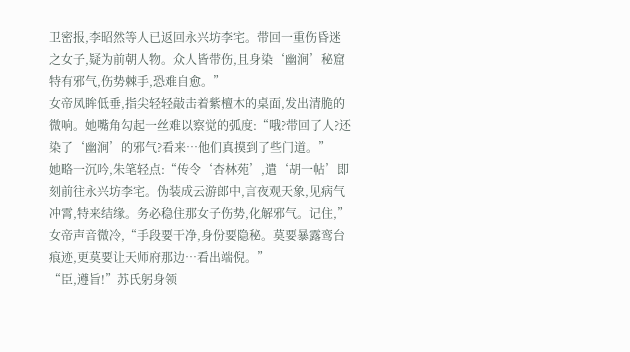卫密报,李昭然等人已返回永兴坊李宅。带回一重伤昏迷之女子,疑为前朝人物。众人皆带伤,且身染‘幽涧’秘窟特有邪气,伤势棘手,恐难自愈。”
女帝凤眸低垂,指尖轻轻敲击着紫檀木的桌面,发出清脆的微响。她嘴角勾起一丝难以察觉的弧度:“哦?带回了人?还染了‘幽涧’的邪气?看来…他们真摸到了些门道。”
她略一沉吟,朱笔轻点:“传令‘杏林苑’,遣‘胡一帖’即刻前往永兴坊李宅。伪装成云游郎中,言夜观天象,见病气冲霄,特来结缘。务必稳住那女子伤势,化解邪气。记住,”女帝声音微冷,“手段要干净,身份要隐秘。莫要暴露鸾台痕迹,更莫要让天师府那边…看出端倪。”
“臣,遵旨!”苏氏躬身领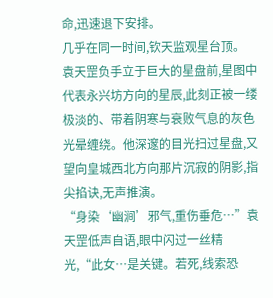命,迅速退下安排。
几乎在同一时间,钦天监观星台顶。
袁天罡负手立于巨大的星盘前,星图中代表永兴坊方向的星辰,此刻正被一缕极淡的、带着阴寒与衰败气息的灰色光晕缠绕。他深邃的目光扫过星盘,又望向皇城西北方向那片沉寂的阴影,指尖掐诀,无声推演。
“身染‘幽涧’邪气,重伤垂危…”袁天罡低声自语,眼中闪过一丝精光,“此女…是关键。若死,线索恐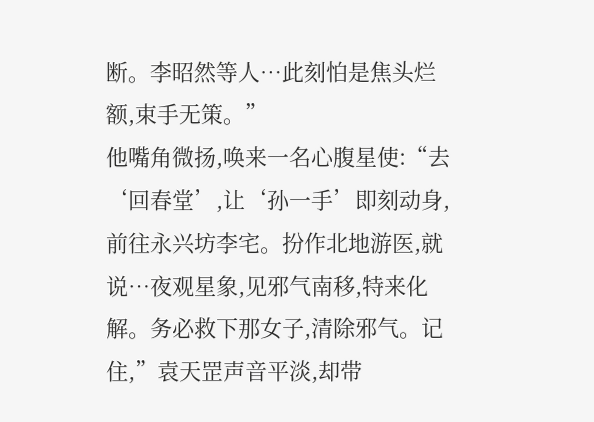断。李昭然等人…此刻怕是焦头烂额,束手无策。”
他嘴角微扬,唤来一名心腹星使:“去‘回春堂’,让‘孙一手’即刻动身,前往永兴坊李宅。扮作北地游医,就说…夜观星象,见邪气南移,特来化解。务必救下那女子,清除邪气。记住,”袁天罡声音平淡,却带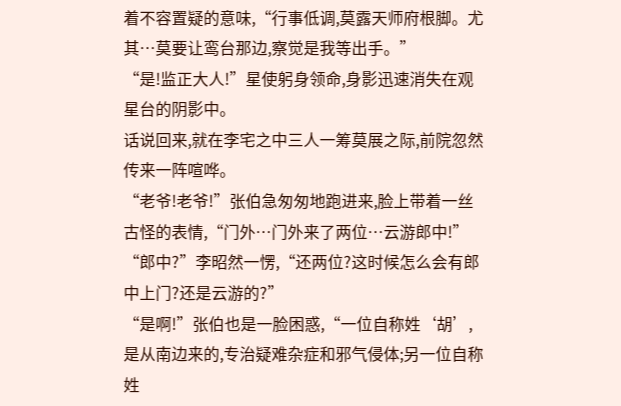着不容置疑的意味,“行事低调,莫露天师府根脚。尤其…莫要让鸾台那边,察觉是我等出手。”
“是!监正大人!”星使躬身领命,身影迅速消失在观星台的阴影中。
话说回来,就在李宅之中三人一筹莫展之际,前院忽然传来一阵喧哗。
“老爷!老爷!”张伯急匆匆地跑进来,脸上带着一丝古怪的表情,“门外…门外来了两位…云游郎中!”
“郎中?”李昭然一愣,“还两位?这时候怎么会有郎中上门?还是云游的?”
“是啊!”张伯也是一脸困惑,“一位自称姓‘胡’,是从南边来的,专治疑难杂症和邪气侵体;另一位自称姓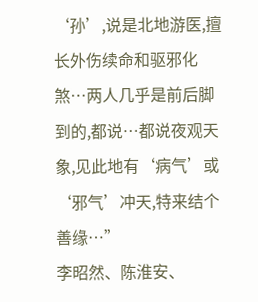‘孙’,说是北地游医,擅长外伤续命和驱邪化煞…两人几乎是前后脚到的,都说…都说夜观天象,见此地有‘病气’或‘邪气’冲天,特来结个善缘…”
李昭然、陈淮安、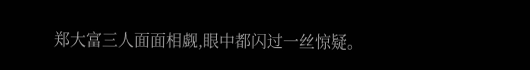郑大富三人面面相觑,眼中都闪过一丝惊疑。